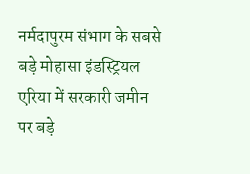नर्मदापुरम संभाग के सबसे बड़े मोहासा इंडस्ट्रियल एरिया में सरकारी जमीन पर बड़े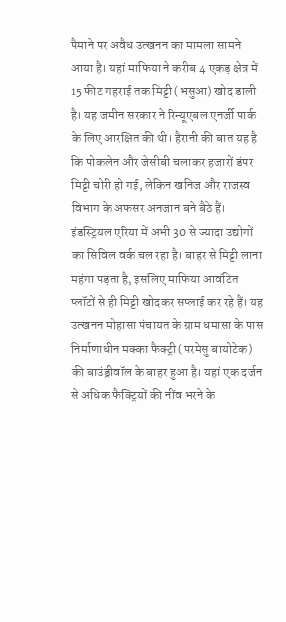पैमाने पर अवैध उत्खनन का मामला सामने आया है। यहां माफिया ने करीब 4 एकड़ क्षेत्र में 15 फीट गहराई तक मिट्टी (भसुआ) खोद डाली है। यह जमीन सरकार ने रिन्यूएबल एनर्जी पार्क के लिए आरक्षित की थी। हैरानी की बात यह है कि पोकलेन और जेसीबी चलाकर हजारों डंपर मिट्टी चोरी हो गई, लेकिन खनिज और राजस्व विभाग के अफसर अनजान बने बैठे हैं। इंडस्ट्रियल एरिया में अभी 30 से ज्यादा उद्योगों का सिविल वर्क चल रहा है। बाहर से मिट्टी लाना महंगा पड़ता है, इसलिए माफिया आवंटित प्लॉटों से ही मिट्टी खोदकर सप्लाई कर रहे हैं। यह उत्खनन मोहासा पंचायत के ग्राम धमासा के पास निर्माणाधीन मक्का फैक्ट्री (परमेसु बायोटेक) की बाउंड्रीवॉल के बाहर हुआ है। यहां एक दर्जन से अधिक फैक्ट्रियों की नींव भरने के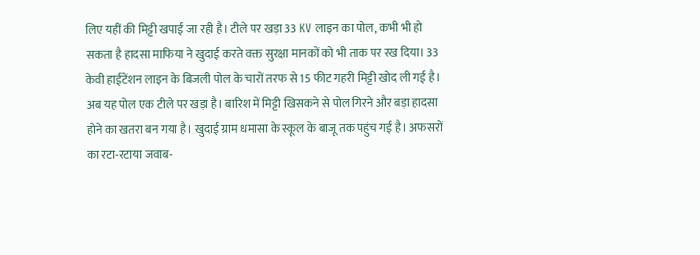लिए यहीं की मिट्टी खपाई जा रही है। टीले पर खड़ा 33 KV लाइन का पोल, कभी भी हो सकता है हादसा माफिया ने खुदाई करते वक्त सुरक्षा मानकों को भी ताक पर रख दिया। 33 केवी हाईटेंशन लाइन के बिजली पोल के चारों तरफ से 15 फीट गहरी मिट्टी खोद ली गई है। अब यह पोल एक टीले पर खड़ा है। बारिश में मिट्टी खिसकने से पोल गिरने और बड़ा हादसा होने का खतरा बन गया है। खुदाई ग्राम धमासा के स्कूल के बाजू तक पहुंच गई है। अफसरों का रटा-रटाया जवाब-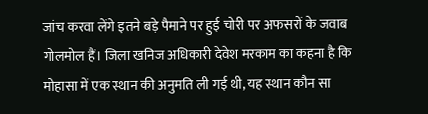जांच करवा लेंगे इतने बड़े पैमाने पर हुई चोरी पर अफसरों के जवाब गोलमोल हैं। जिला खनिज अधिकारी देवेश मरकाम का कहना है कि मोहासा में एक स्थान की अनुमति ली गई थी, यह स्थान कौन सा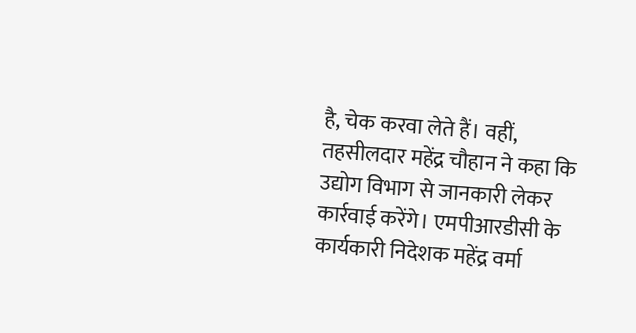है, चेक करवा लेते हैं। वहीं, तहसीलदार महेंद्र चौहान ने कहा कि उद्योग विभाग से जानकारी लेकर कार्रवाई करेंगे। एमपीआरडीसी के कार्यकारी निदेशक महेंद्र वर्मा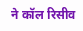ने कॉल रिसीव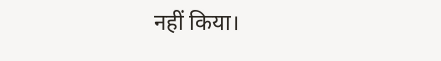नहीं किया।